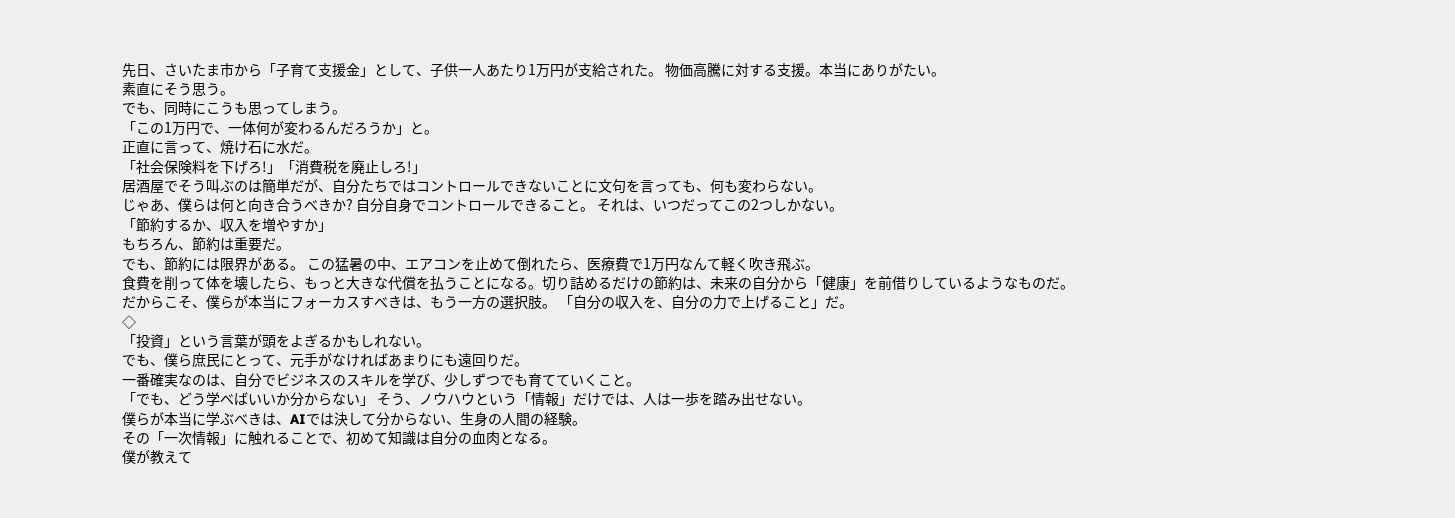先日、さいたま市から「子育て支援金」として、子供一人あたり1万円が支給された。 物価高騰に対する支援。本当にありがたい。
素直にそう思う。
でも、同時にこうも思ってしまう。
「この1万円で、一体何が変わるんだろうか」と。
正直に言って、焼け石に水だ。
「社会保険料を下げろ!」「消費税を廃止しろ!」
居酒屋でそう叫ぶのは簡単だが、自分たちではコントロールできないことに文句を言っても、何も変わらない。
じゃあ、僕らは何と向き合うべきか? 自分自身でコントロールできること。 それは、いつだってこの2つしかない。
「節約するか、収入を増やすか」
もちろん、節約は重要だ。
でも、節約には限界がある。 この猛暑の中、エアコンを止めて倒れたら、医療費で1万円なんて軽く吹き飛ぶ。
食費を削って体を壊したら、もっと大きな代償を払うことになる。切り詰めるだけの節約は、未来の自分から「健康」を前借りしているようなものだ。
だからこそ、僕らが本当にフォーカスすべきは、もう一方の選択肢。 「自分の収入を、自分の力で上げること」だ。
◇
「投資」という言葉が頭をよぎるかもしれない。
でも、僕ら庶民にとって、元手がなければあまりにも遠回りだ。
一番確実なのは、自分でビジネスのスキルを学び、少しずつでも育てていくこと。
「でも、どう学べばいいか分からない」 そう、ノウハウという「情報」だけでは、人は一歩を踏み出せない。
僕らが本当に学ぶべきは、AIでは決して分からない、生身の人間の経験。
その「一次情報」に触れることで、初めて知識は自分の血肉となる。
僕が教えて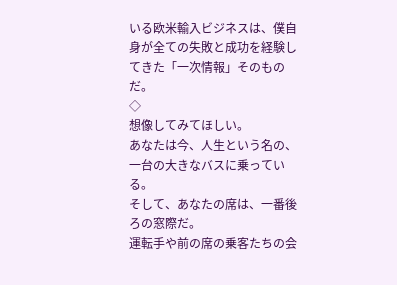いる欧米輸入ビジネスは、僕自身が全ての失敗と成功を経験してきた「一次情報」そのものだ。
◇
想像してみてほしい。
あなたは今、人生という名の、一台の大きなバスに乗っている。
そして、あなたの席は、一番後ろの窓際だ。
運転手や前の席の乗客たちの会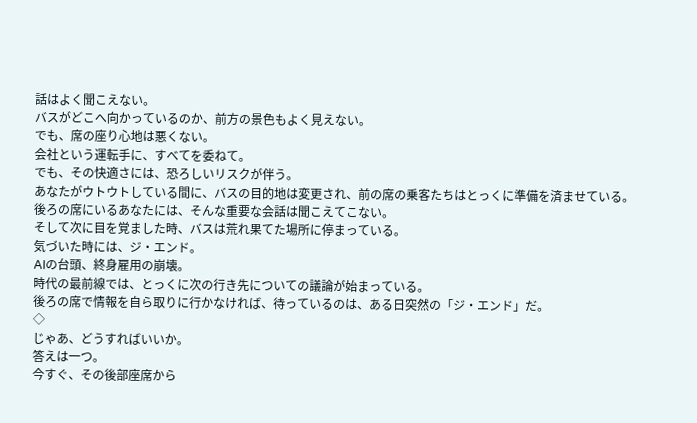話はよく聞こえない。
バスがどこへ向かっているのか、前方の景色もよく見えない。
でも、席の座り心地は悪くない。
会社という運転手に、すべてを委ねて。
でも、その快適さには、恐ろしいリスクが伴う。
あなたがウトウトしている間に、バスの目的地は変更され、前の席の乗客たちはとっくに準備を済ませている。
後ろの席にいるあなたには、そんな重要な会話は聞こえてこない。
そして次に目を覚ました時、バスは荒れ果てた場所に停まっている。
気づいた時には、ジ・エンド。
AIの台頭、終身雇用の崩壊。
時代の最前線では、とっくに次の行き先についての議論が始まっている。
後ろの席で情報を自ら取りに行かなければ、待っているのは、ある日突然の「ジ・エンド」だ。
◇
じゃあ、どうすればいいか。
答えは一つ。
今すぐ、その後部座席から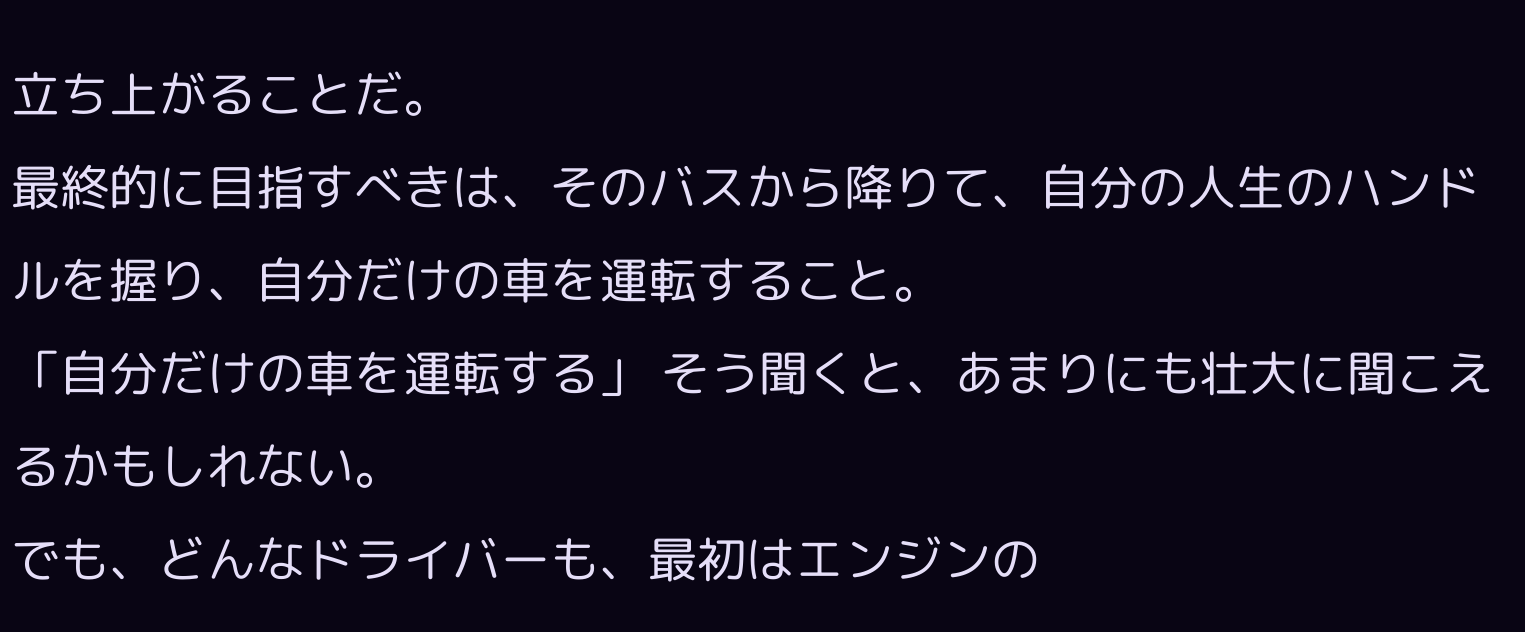立ち上がることだ。
最終的に目指すべきは、そのバスから降りて、自分の人生のハンドルを握り、自分だけの車を運転すること。
「自分だけの車を運転する」 そう聞くと、あまりにも壮大に聞こえるかもしれない。
でも、どんなドライバーも、最初はエンジンの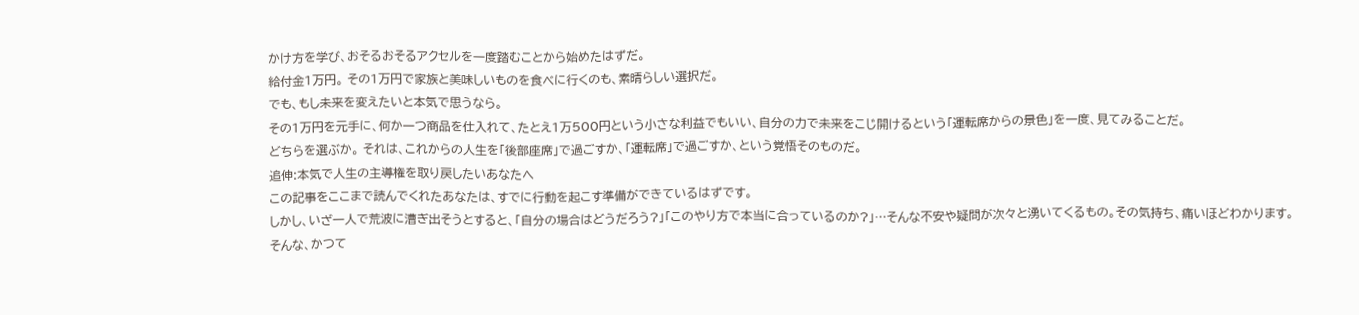かけ方を学び、おそるおそるアクセルを一度踏むことから始めたはずだ。
給付金1万円。 その1万円で家族と美味しいものを食べに行くのも、素晴らしい選択だ。
でも、もし未来を変えたいと本気で思うなら。
その1万円を元手に、何か一つ商品を仕入れて、たとえ1万500円という小さな利益でもいい、自分の力で未来をこじ開けるという「運転席からの景色」を一度、見てみることだ。
どちらを選ぶか。 それは、これからの人生を「後部座席」で過ごすか、「運転席」で過ごすか、という覚悟そのものだ。
追伸:本気で人生の主導権を取り戻したいあなたへ
この記事をここまで読んでくれたあなたは、すでに行動を起こす準備ができているはずです。
しかし、いざ一人で荒波に漕ぎ出そうとすると、「自分の場合はどうだろう?」「このやり方で本当に合っているのか?」…そんな不安や疑問が次々と湧いてくるもの。その気持ち、痛いほどわかります。
そんな、かつて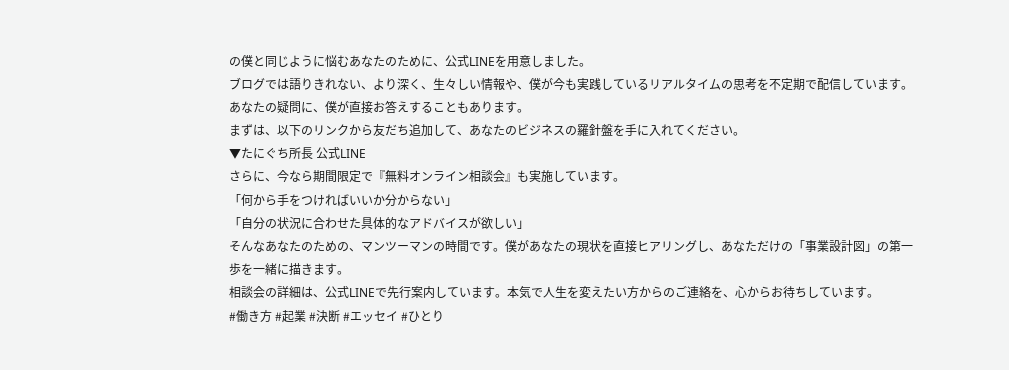の僕と同じように悩むあなたのために、公式LINEを用意しました。
ブログでは語りきれない、より深く、生々しい情報や、僕が今も実践しているリアルタイムの思考を不定期で配信しています。あなたの疑問に、僕が直接お答えすることもあります。
まずは、以下のリンクから友だち追加して、あなたのビジネスの羅針盤を手に入れてください。
▼たにぐち所長 公式LINE
さらに、今なら期間限定で『無料オンライン相談会』も実施しています。
「何から手をつければいいか分からない」
「自分の状況に合わせた具体的なアドバイスが欲しい」
そんなあなたのための、マンツーマンの時間です。僕があなたの現状を直接ヒアリングし、あなただけの「事業設計図」の第一歩を一緒に描きます。
相談会の詳細は、公式LINEで先行案内しています。本気で人生を変えたい方からのご連絡を、心からお待ちしています。
#働き方 #起業 #決断 #エッセイ #ひとり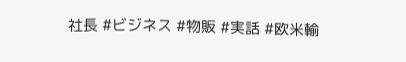社長 #ビジネス #物販 #実話 #欧米輸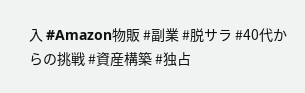入 #Amazon物販 #副業 #脱サラ #40代からの挑戦 #資産構築 #独占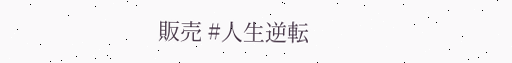販売 #人生逆転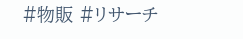#物販 #リサーチ